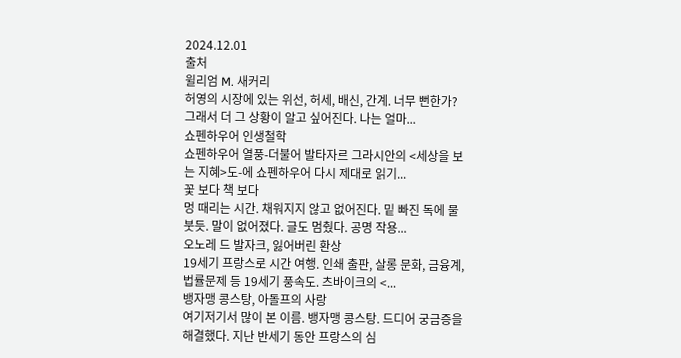2024.12.01
출처
윌리엄 M. 새커리
허영의 시장에 있는 위선, 허세, 배신, 간계. 너무 뻔한가? 그래서 더 그 상황이 알고 싶어진다. 나는 얼마...
쇼펜하우어 인생철학
쇼펜하우어 열풍-더불어 발타자르 그라시안의 <세상을 보는 지혜>도-에 쇼펜하우어 다시 제대로 읽기...
꽃 보다 책 보다
멍 때리는 시간. 채워지지 않고 없어진다. 밑 빠진 독에 물 붓듯. 말이 없어졌다. 글도 멈췄다. 공명 작용...
오노레 드 발자크, 잃어버린 환상
19세기 프랑스로 시간 여행. 인쇄 출판, 살롱 문화, 금융계, 법률문제 등 19세기 풍속도. 츠바이크의 <...
뱅자맹 콩스탕, 아돌프의 사랑
여기저기서 많이 본 이름. 뱅자맹 콩스탕. 드디어 궁금증을 해결했다. 지난 반세기 동안 프랑스의 심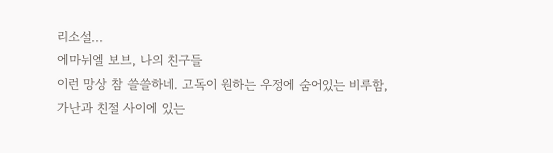리소설...
에마뉘엘 보브, 나의 친구들
이런 망상 참 쓸쓸하네. 고독이 원하는 우정에 숨어있는 비루함, 가난과 친절 사이에 있는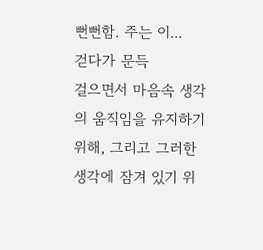뻔뻔함. 주는 이...
걷다가 문득
걸으면서 마음속 생각의 움직임을 유지하기 위해, 그리고 그러한 생각에 잠겨 있기 위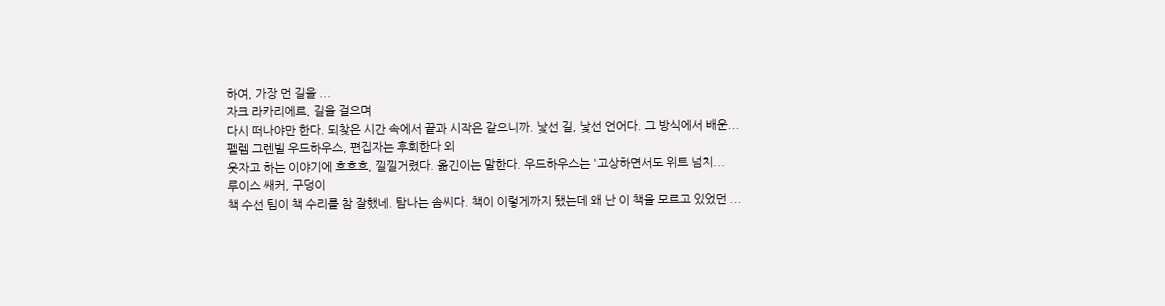하여, 가장 먼 길을 ...
자크 라카리에르, 길을 걸으며
다시 떠나야만 한다. 되찾은 시간 속에서 끝과 시작은 같으니까. 낯선 길, 낯선 언어다. 그 방식에서 배운...
펠렘 그렌빌 우드하우스, 편집자는 후회한다 외
웃자고 하는 이야기에 흐흐흐, 낄낄거렸다. 옮긴이는 말한다. 우드하우스는 '고상하면서도 위트 넘치...
루이스 쌔커, 구덩이
책 수선 팀이 책 수리를 참 잘했네. 탐나는 솜씨다. 책이 이렇게까지 됐는데 왜 난 이 책을 모르고 있었던 ...